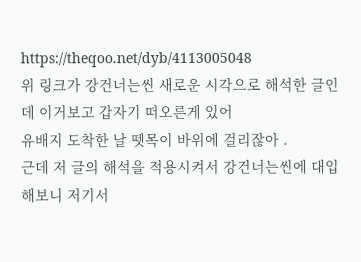https://theqoo.net/dyb/4113005048
위 링크가 강건너는씬 새로운 시각으로 해석한 글인데 이거보고 갑자기 떠오른게 있어
유배지 도착한 날 뗏목이 바위에 걸리잖아 .
근데 저 글의 해석을 적용시켜서 강건너는씬에 대입해보니 저기서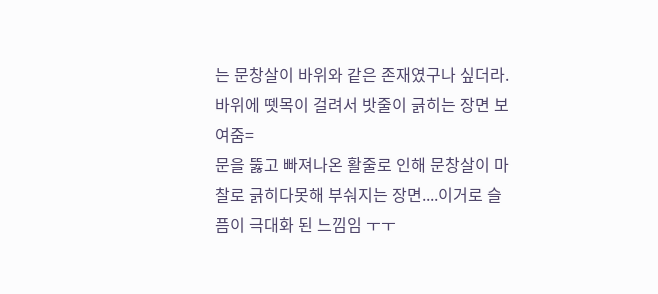는 문창살이 바위와 같은 존재였구나 싶더라.
바위에 뗏목이 걸려서 밧줄이 긁히는 장면 보여줌=
문을 뚫고 빠져나온 활줄로 인해 문창살이 마찰로 긁히다못해 부숴지는 장면....이거로 슬픔이 극대화 된 느낌임 ㅜㅜ